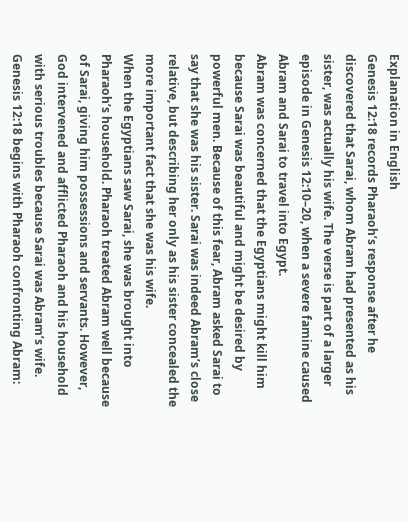Explanation in English
Genesis 12:18 records Pharaoh’s response after he discovered that Sarai, whom Abram had presented as his sister, was actually his wife. The verse is part of a larger episode in Genesis 12:10–20, when a severe famine caused Abram and Sarai to travel into Egypt.
Abram was concerned that the Egyptians might kill him because Sarai was beautiful and might be desired by powerful men. Because of this fear, Abram asked Sarai to say that she was his sister. Sarai was indeed Abram’s close relative, but describing her only as his sister concealed the more important fact that she was his wife.
When the Egyptians saw Sarai, she was brought into Pharaoh’s household. Pharaoh treated Abram well because of Sarai, giving him possessions and servants. However, God intervened and afflicted Pharaoh and his household with serious troubles because Sarai was Abram’s wife.
Genesis 12:18 begins with Pharaoh confronting Abram: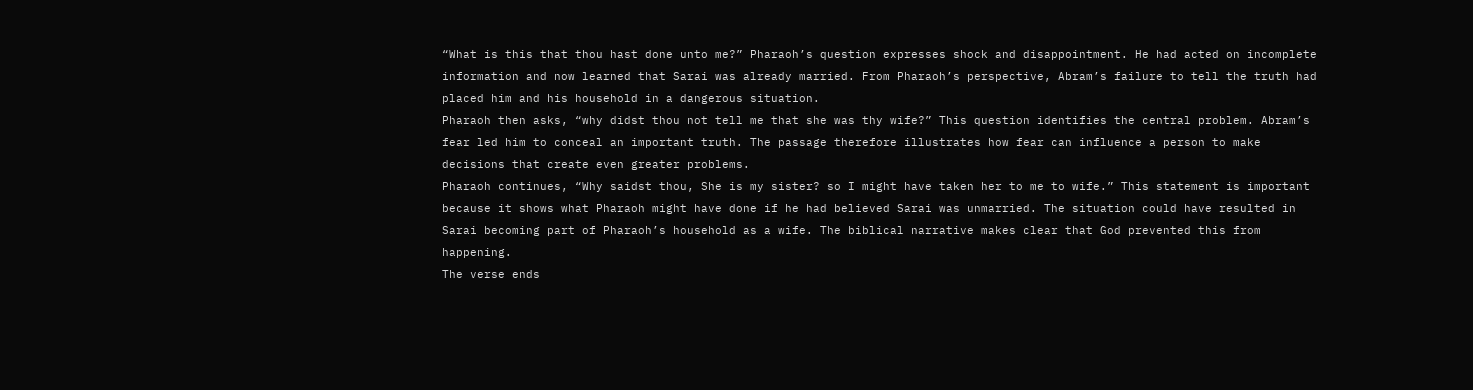“What is this that thou hast done unto me?” Pharaoh’s question expresses shock and disappointment. He had acted on incomplete information and now learned that Sarai was already married. From Pharaoh’s perspective, Abram’s failure to tell the truth had placed him and his household in a dangerous situation.
Pharaoh then asks, “why didst thou not tell me that she was thy wife?” This question identifies the central problem. Abram’s fear led him to conceal an important truth. The passage therefore illustrates how fear can influence a person to make decisions that create even greater problems.
Pharaoh continues, “Why saidst thou, She is my sister? so I might have taken her to me to wife.” This statement is important because it shows what Pharaoh might have done if he had believed Sarai was unmarried. The situation could have resulted in Sarai becoming part of Pharaoh’s household as a wife. The biblical narrative makes clear that God prevented this from happening.
The verse ends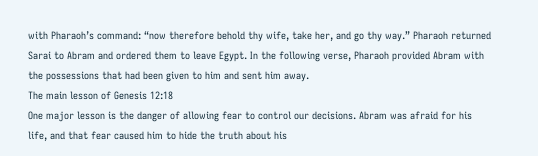with Pharaoh’s command: “now therefore behold thy wife, take her, and go thy way.” Pharaoh returned Sarai to Abram and ordered them to leave Egypt. In the following verse, Pharaoh provided Abram with the possessions that had been given to him and sent him away.
The main lesson of Genesis 12:18
One major lesson is the danger of allowing fear to control our decisions. Abram was afraid for his life, and that fear caused him to hide the truth about his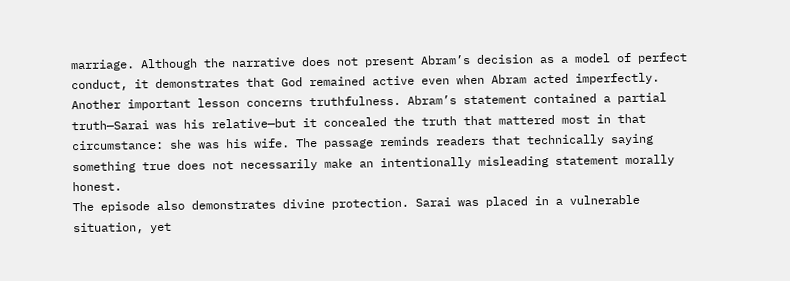marriage. Although the narrative does not present Abram’s decision as a model of perfect conduct, it demonstrates that God remained active even when Abram acted imperfectly.
Another important lesson concerns truthfulness. Abram’s statement contained a partial truth—Sarai was his relative—but it concealed the truth that mattered most in that circumstance: she was his wife. The passage reminds readers that technically saying something true does not necessarily make an intentionally misleading statement morally honest.
The episode also demonstrates divine protection. Sarai was placed in a vulnerable situation, yet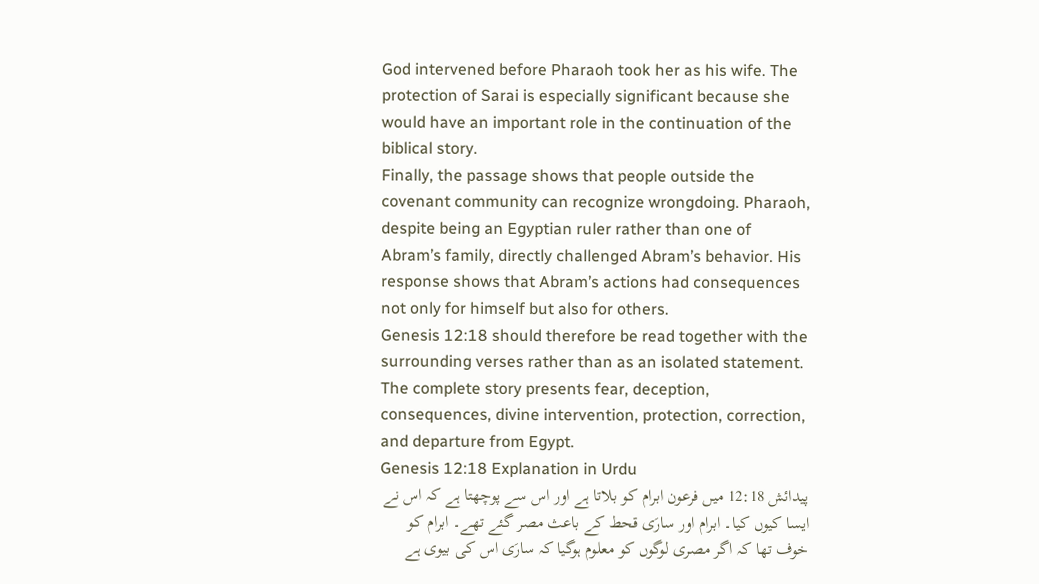God intervened before Pharaoh took her as his wife. The protection of Sarai is especially significant because she would have an important role in the continuation of the biblical story.
Finally, the passage shows that people outside the covenant community can recognize wrongdoing. Pharaoh, despite being an Egyptian ruler rather than one of Abram’s family, directly challenged Abram’s behavior. His response shows that Abram’s actions had consequences not only for himself but also for others.
Genesis 12:18 should therefore be read together with the surrounding verses rather than as an isolated statement. The complete story presents fear, deception, consequences, divine intervention, protection, correction, and departure from Egypt.
Genesis 12:18 Explanation in Urdu
پیدائش 12:18 میں فرعون ابرام کو بلاتا ہے اور اس سے پوچھتا ہے کہ اس نے ایسا کیوں کیا۔ ابرام اور سارَی قحط کے باعث مصر گئے تھے۔ ابرام کو خوف تھا کہ اگر مصری لوگوں کو معلوم ہوگیا کہ سارَی اس کی بیوی ہے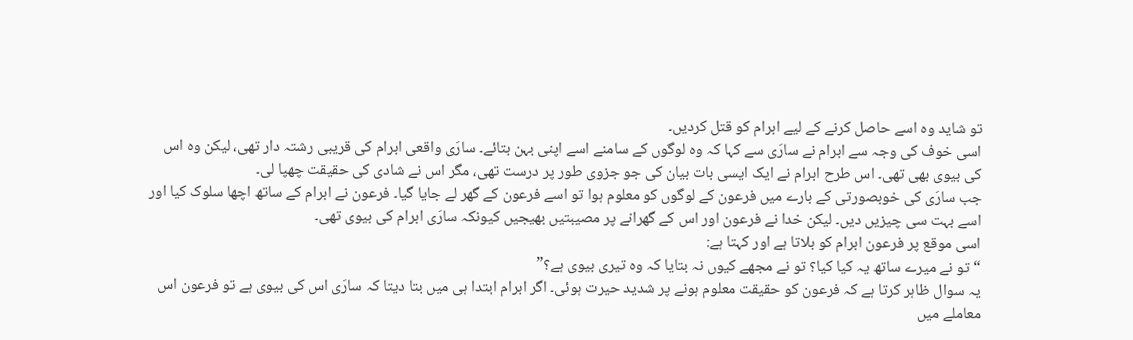تو شاید وہ اسے حاصل کرنے کے لیے ابرام کو قتل کردیں۔
اسی خوف کی وجہ سے ابرام نے سارَی سے کہا کہ وہ لوگوں کے سامنے اسے اپنی بہن بتائے۔ سارَی واقعی ابرام کی قریبی رشتہ دار تھی، لیکن وہ اس کی بیوی بھی تھی۔ اس طرح ابرام نے ایک ایسی بات بیان کی جو جزوی طور پر درست تھی، مگر اس نے شادی کی حقیقت چھپا لی۔
جب سارَی کی خوبصورتی کے بارے میں فرعون کے لوگوں کو معلوم ہوا تو اسے فرعون کے گھر لے جایا گیا۔ فرعون نے ابرام کے ساتھ اچھا سلوک کیا اور اسے بہت سی چیزیں دیں۔ لیکن خدا نے فرعون اور اس کے گھرانے پر مصیبتیں بھیجیں کیونکہ سارَی ابرام کی بیوی تھی۔
اسی موقع پر فرعون ابرام کو بلاتا ہے اور کہتا ہے:
“تو نے میرے ساتھ یہ کیا کیا؟ تو نے مجھے کیوں نہ بتایا کہ وہ تیری بیوی ہے؟”
یہ سوال ظاہر کرتا ہے کہ فرعون کو حقیقت معلوم ہونے پر شدید حیرت ہوئی۔ اگر ابرام ابتدا ہی میں بتا دیتا کہ سارَی اس کی بیوی ہے تو فرعون اس معاملے میں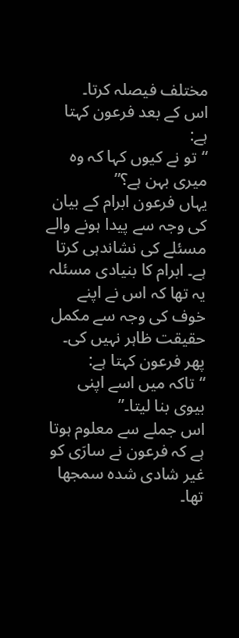مختلف فیصلہ کرتا۔
اس کے بعد فرعون کہتا ہے:
“تو نے کیوں کہا کہ وہ میری بہن ہے؟”
یہاں فرعون ابرام کے بیان کی وجہ سے پیدا ہونے والے مسئلے کی نشاندہی کرتا ہے۔ ابرام کا بنیادی مسئلہ یہ تھا کہ اس نے اپنے خوف کی وجہ سے مکمل حقیقت ظاہر نہیں کی۔
پھر فرعون کہتا ہے:
“تاکہ میں اسے اپنی بیوی بنا لیتا۔”
اس جملے سے معلوم ہوتا ہے کہ فرعون نے سارَی کو غیر شادی شدہ سمجھا تھا۔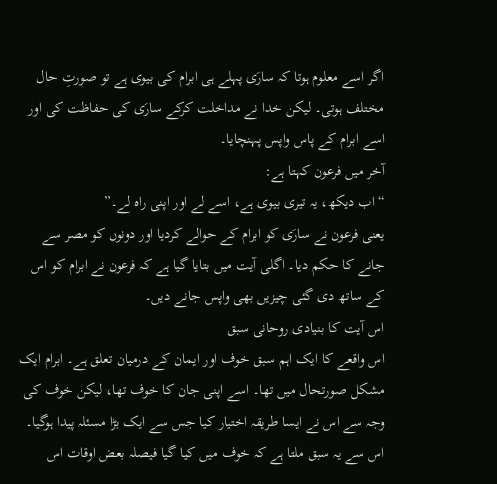اگر اسے معلوم ہوتا کہ سارَی پہلے ہی ابرام کی بیوی ہے تو صورتِ حال مختلف ہوتی۔ لیکن خدا نے مداخلت کرکے سارَی کی حفاظت کی اور اسے ابرام کے پاس واپس پہنچایا۔
آخر میں فرعون کہتا ہے:
“اب دیکھ، یہ تیری بیوی ہے، اسے لے اور اپنی راہ لے۔”
یعنی فرعون نے سارَی کو ابرام کے حوالے کردیا اور دونوں کو مصر سے جانے کا حکم دیا۔ اگلی آیت میں بتایا گیا ہے کہ فرعون نے ابرام کو اس کے ساتھ دی گئی چیزیں بھی واپس جانے دیں۔
اس آیت کا بنیادی روحانی سبق
اس واقعے کا ایک اہم سبق خوف اور ایمان کے درمیان تعلق ہے۔ ابرام ایک مشکل صورتحال میں تھا۔ اسے اپنی جان کا خوف تھا، لیکن خوف کی وجہ سے اس نے ایسا طریقہ اختیار کیا جس سے ایک بڑا مسئلہ پیدا ہوگیا۔ اس سے یہ سبق ملتا ہے کہ خوف میں کیا گیا فیصلہ بعض اوقات اس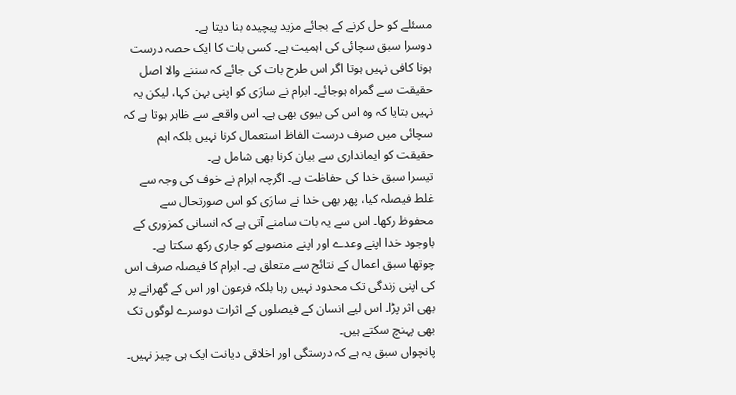مسئلے کو حل کرنے کے بجائے مزید پیچیدہ بنا دیتا ہے۔
دوسرا سبق سچائی کی اہمیت ہے۔ کسی بات کا ایک حصہ درست ہونا کافی نہیں ہوتا اگر اس طرح بات کی جائے کہ سننے والا اصل حقیقت سے گمراہ ہوجائے۔ ابرام نے سارَی کو اپنی بہن کہا، لیکن یہ نہیں بتایا کہ وہ اس کی بیوی بھی ہے۔ اس واقعے سے ظاہر ہوتا ہے کہ سچائی میں صرف درست الفاظ استعمال کرنا نہیں بلکہ اہم حقیقت کو ایمانداری سے بیان کرنا بھی شامل ہے۔
تیسرا سبق خدا کی حفاظت ہے۔ اگرچہ ابرام نے خوف کی وجہ سے غلط فیصلہ کیا، پھر بھی خدا نے سارَی کو اس صورتحال سے محفوظ رکھا۔ اس سے یہ بات سامنے آتی ہے کہ انسانی کمزوری کے باوجود خدا اپنے وعدے اور اپنے منصوبے کو جاری رکھ سکتا ہے۔
چوتھا سبق اعمال کے نتائج سے متعلق ہے۔ ابرام کا فیصلہ صرف اس کی اپنی زندگی تک محدود نہیں رہا بلکہ فرعون اور اس کے گھرانے پر بھی اثر پڑا۔ اس لیے انسان کے فیصلوں کے اثرات دوسرے لوگوں تک بھی پہنچ سکتے ہیں۔
پانچواں سبق یہ ہے کہ درستگی اور اخلاقی دیانت ایک ہی چیز نہیں۔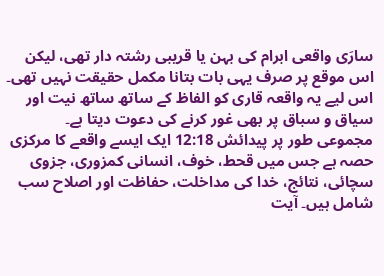سارَی واقعی ابرام کی بہن یا قریبی رشتہ دار تھی، لیکن اس موقع پر صرف یہی بات بتانا مکمل حقیقت نہیں تھی۔ اس لیے یہ واقعہ قاری کو الفاظ کے ساتھ ساتھ نیت اور سیاق و سباق پر بھی غور کرنے کی دعوت دیتا ہے۔
مجموعی طور پر پیدائش 12:18 ایک ایسے واقعے کا مرکزی حصہ ہے جس میں قحط، خوف، انسانی کمزوری، جزوی سچائی، نتائج، خدا کی مداخلت، حفاظت اور اصلاح سب شامل ہیں۔ آیت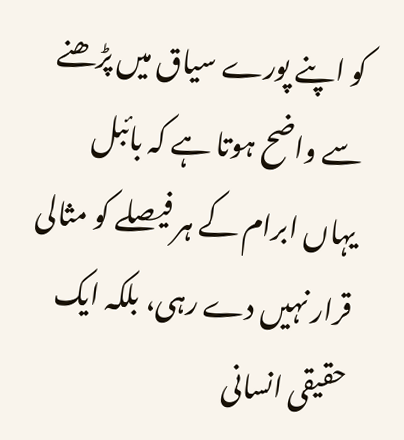کو اپنے پورے سیاق میں پڑھنے سے واضح ہوتا ہے کہ بائبل یہاں ابرام کے ہر فیصلے کو مثالی قرار نہیں دے رہی، بلکہ ایک حقیقی انسانی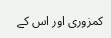کمزوری اور اس کے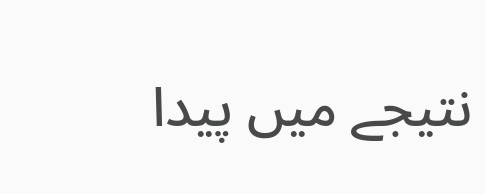نتیجے میں پیدا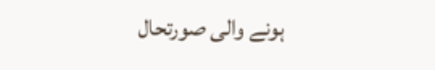ہونے والی صورتحال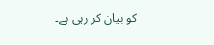کو بیان کر رہی ہے۔